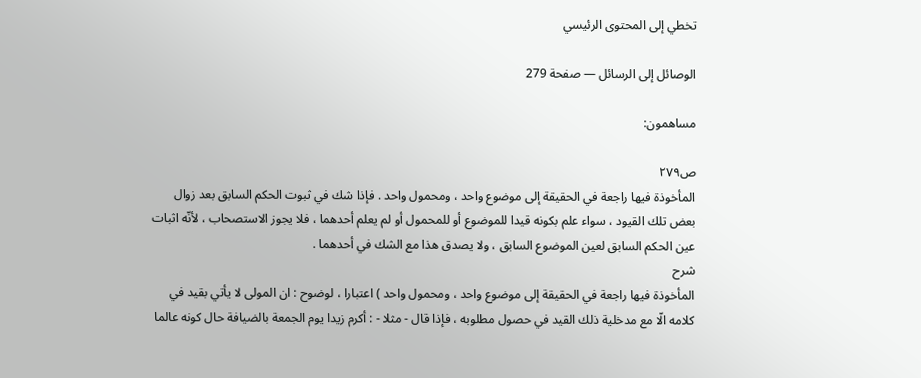تخطي إلى المحتوى الرئيسي

الوصائل إلى الرسائل — صفحة 279

مساهمون:

ص٢٧٩
المأخوذة فيها راجعة في الحقيقة إلى موضوع واحد ، ومحمول واحد . فإذا شك في ثبوت الحكم السابق بعد زوال بعض تلك القيود ، سواء علم بكونه قيدا للموضوع أو للمحمول أو لم يعلم أحدهما ، فلا يجوز الاستصحاب ، لأنّه اثبات عين الحكم السابق لعين الموضوع السابق ، ولا يصدق هذا مع الشك في أحدهما .
شرح
المأخوذة فيها راجعة في الحقيقة إلى موضوع واحد ، ومحمول واحد ) اعتبارا ، لوضوح : ان المولى لا يأتي بقيد في كلامه الّا مع مدخلية ذلك القيد في حصول مطلوبه ، فإذا قال - مثلا - : أكرم زيدا يوم الجمعة بالضيافة حال كونه عالما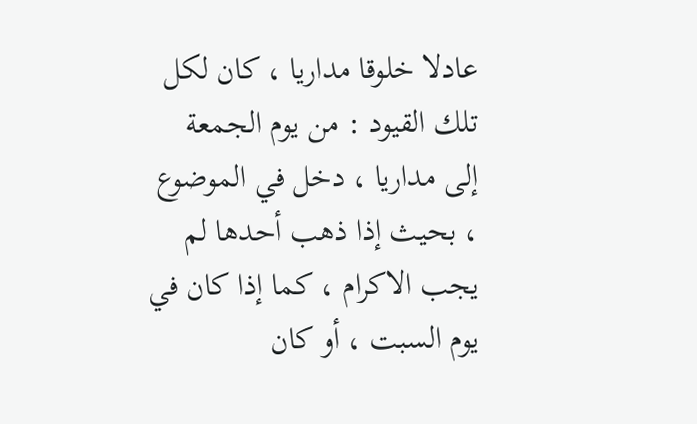عادلا خلوقا مداريا ، كان لكل تلك القيود : من يوم الجمعة إلى مداريا ، دخل في الموضوع ، بحيث إذا ذهب أحدها لم يجب الاكرام ، كما إذا كان في يوم السبت ، أو كان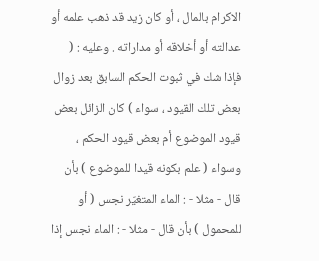الاكرام بالمال ، أو كان زيد قد ذهب علمه أو عدالته أو أخلاقه أو مداراته . وعليه : ( فإذا شك في ثبوت الحكم السابق بعد زوال بعض تلك القيود ، سواء ) كان الزائل بعض قيود الموضوع أم بعض قيود الحكم ، وسواء ( علم بكونه قيدا للموضوع ) بأن قال - مثلا - : الماء المتغيّر نجس ( أو للمحمول ) بأن قال - مثلا - : الماء نجس إذا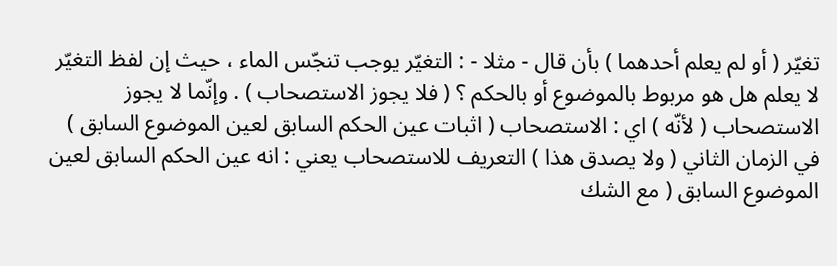تغيّر ( أو لم يعلم أحدهما ) بأن قال - مثلا - : التغيّر يوجب تنجّس الماء ، حيث إن لفظ التغيّر لا يعلم هل هو مربوط بالموضوع أو بالحكم ؟ ( فلا يجوز الاستصحاب ) . وإنّما لا يجوز الاستصحاب ( لأنّه ) اي : الاستصحاب ( اثبات عين الحكم السابق لعين الموضوع السابق ) في الزمان الثاني ( ولا يصدق هذا ) التعريف للاستصحاب يعني : انه عين الحكم السابق لعين الموضوع السابق ( مع الشك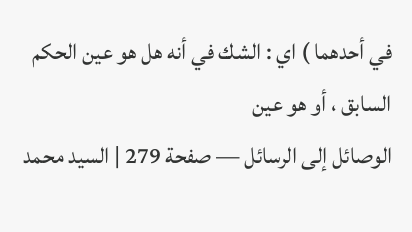في أحدهما ) اي : الشك في أنه هل هو عين الحكم السابق ، أو هو عين
الوصائل إلى الرسائل — صفحة 279 | السيد محمد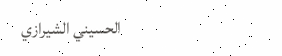الحسيني الشيرازي